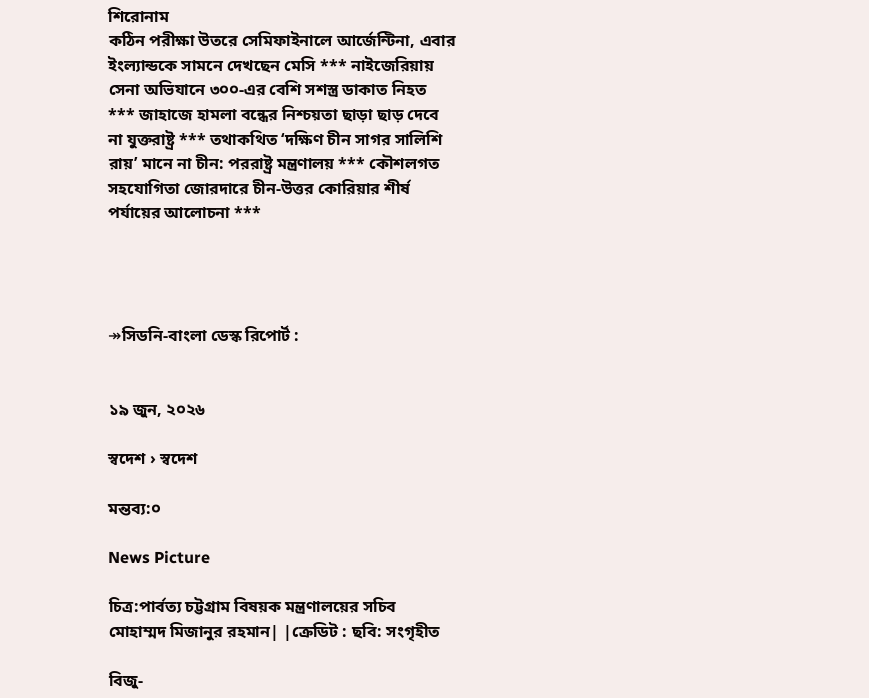শিরোনাম
কঠিন পরীক্ষা উতরে সেমিফাইনালে আর্জেন্টিনা, এবার ইংল্যান্ডকে সামনে দেখছেন মেসি *** নাইজেরিয়ায় সেনা অভিযানে ৩০০-এর বেশি সশস্ত্র ডাকাত নিহত *** জাহাজে হামলা বন্ধের নিশ্চয়তা ছাড়া ছাড় দেবে না যুক্তরাষ্ট্র *** তথাকথিত ‘দক্ষিণ চীন সাগর সালিশি রায়’ মানে না চীন: পররাষ্ট্র মন্ত্রণালয় *** কৌশলগত সহযোগিতা জোরদারে চীন-উত্তর কোরিয়ার শীর্ষ পর্যায়ের আলোচনা ***




↠সিডনি-বাংলা ডেস্ক রিপোর্ট :


১৯ জুন, ২০২৬

স্বদেশ › স্বদেশ

মন্তব্য:০

News Picture

চিত্র:পার্বত্য চট্টগ্রাম বিষয়ক মন্ত্রণালয়ের সচিব মোহাম্মদ মিজানুর রহমান| |ক্রেডিট : ছবি: সংগৃহীত

বিজু-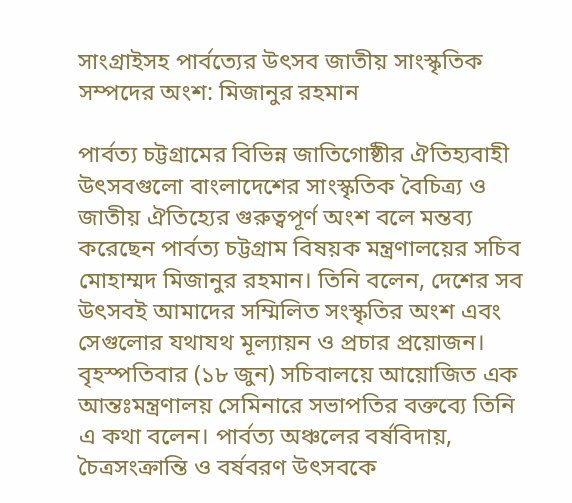সাংগ্রাইসহ পার্বত্যের উৎসব জাতীয় সাংস্কৃতিক সম্পদের অংশ: মিজানুর রহমান

পার্বত্য চট্টগ্রামের বিভিন্ন জাতিগোষ্ঠীর ঐতিহ্যবাহী উৎসবগুলো বাংলাদেশের সাংস্কৃতিক বৈচিত্র্য ও জাতীয় ঐতিহ্যের গুরুত্বপূর্ণ অংশ বলে মন্তব্য করেছেন পার্বত্য চট্টগ্রাম বিষয়ক মন্ত্রণালয়ের সচিব মোহাম্মদ মিজানুর রহমান। তিনি বলেন, দেশের সব উৎসবই আমাদের সম্মিলিত সংস্কৃতির অংশ এবং সেগুলোর যথাযথ মূল্যায়ন ও প্রচার প্রয়োজন। বৃহস্পতিবার (১৮ জুন) সচিবালয়ে আয়োজিত এক আন্তঃমন্ত্রণালয় সেমিনারে সভাপতির বক্তব্যে তিনি এ কথা বলেন। পার্বত্য অঞ্চলের বর্ষবিদায়, চৈত্রসংক্রান্তি ও বর্ষবরণ উৎসবকে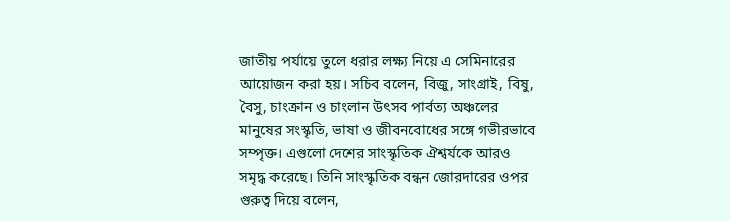জাতীয় পর্যায়ে তুলে ধরার লক্ষ্য নিয়ে এ সেমিনারের আয়োজন করা হয়। সচিব বলেন, বিজু, সাংগ্রাই, বিষু, বৈসু, চাংক্রান ও চাংলান উৎসব পার্বত্য অঞ্চলের মানুষের সংস্কৃতি, ভাষা ও জীবনবোধের সঙ্গে গভীরভাবে সম্পৃক্ত। এগুলো দেশের সাংস্কৃতিক ঐশ্বর্যকে আরও সমৃদ্ধ করেছে। তিনি সাংস্কৃতিক বন্ধন জোরদারের ওপর গুরুত্ব দিয়ে বলেন,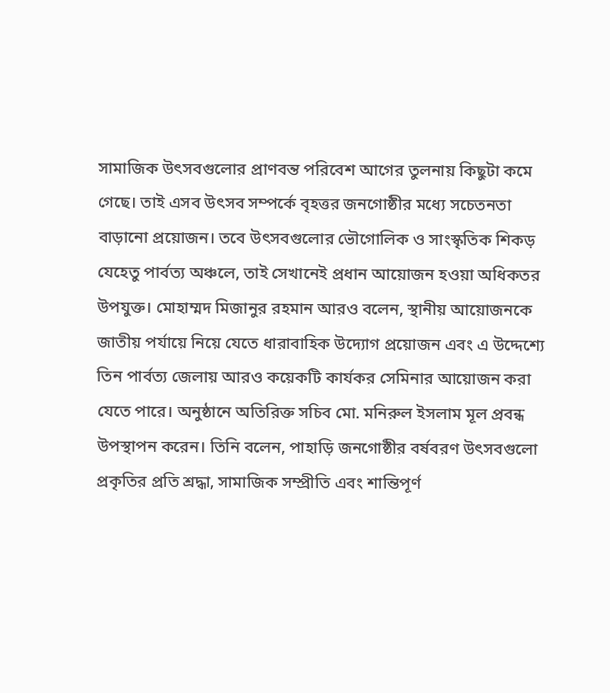সামাজিক উৎসবগুলোর প্রাণবন্ত পরিবেশ আগের তুলনায় কিছুটা কমে গেছে। তাই এসব উৎসব সম্পর্কে বৃহত্তর জনগোষ্ঠীর মধ্যে সচেতনতা বাড়ানো প্রয়োজন। তবে উৎসবগুলোর ভৌগোলিক ও সাংস্কৃতিক শিকড় যেহেতু পার্বত্য অঞ্চলে, তাই সেখানেই প্রধান আয়োজন হওয়া অধিকতর উপযুক্ত। মোহাম্মদ মিজানুর রহমান আরও বলেন, স্থানীয় আয়োজনকে জাতীয় পর্যায়ে নিয়ে যেতে ধারাবাহিক উদ্যোগ প্রয়োজন এবং এ উদ্দেশ্যে তিন পার্বত্য জেলায় আরও কয়েকটি কার্যকর সেমিনার আয়োজন করা যেতে পারে। অনুষ্ঠানে অতিরিক্ত সচিব মো. মনিরুল ইসলাম মূল প্রবন্ধ উপস্থাপন করেন। তিনি বলেন, পাহাড়ি জনগোষ্ঠীর বর্ষবরণ উৎসবগুলো প্রকৃতির প্রতি শ্রদ্ধা, সামাজিক সম্প্রীতি এবং শান্তিপূর্ণ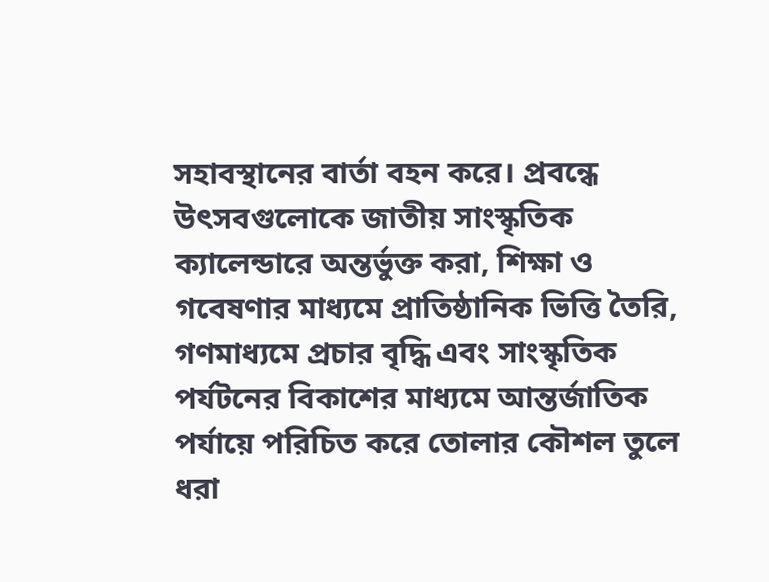সহাবস্থানের বার্তা বহন করে। প্রবন্ধে উৎসবগুলোকে জাতীয় সাংস্কৃতিক ক্যালেন্ডারে অন্তর্ভুক্ত করা, শিক্ষা ও গবেষণার মাধ্যমে প্রাতিষ্ঠানিক ভিত্তি তৈরি, গণমাধ্যমে প্রচার বৃদ্ধি এবং সাংস্কৃতিক পর্যটনের বিকাশের মাধ্যমে আন্তর্জাতিক পর্যায়ে পরিচিত করে তোলার কৌশল তুলে ধরা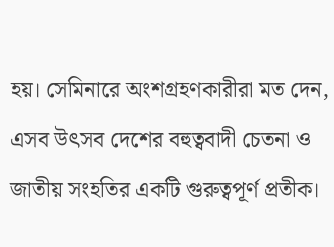হয়। সেমিনারে অংশগ্রহণকারীরা মত দেন, এসব উৎসব দেশের বহুত্ববাদী চেতনা ও জাতীয় সংহতির একটি গুরুত্বপূর্ণ প্রতীক।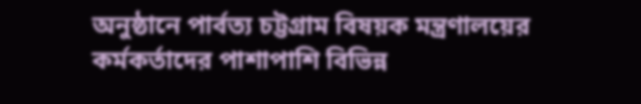অনুষ্ঠানে পার্বত্য চট্টগ্রাম বিষয়ক মন্ত্রণালয়ের কর্মকর্তাদের পাশাপাশি বিভিন্ন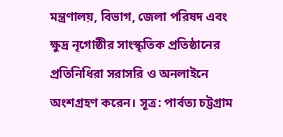মন্ত্রণালয়, বিভাগ, জেলা পরিষদ এবং ক্ষুদ্র নৃগোষ্ঠীর সাংস্কৃতিক প্রতিষ্ঠানের প্রতিনিধিরা সরাসরি ও অনলাইনে অংশগ্রহণ করেন। সূত্র: পার্বত্য চট্টগ্রাম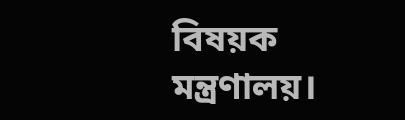বিষয়ক মন্ত্রণালয়।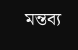মন্তব্য